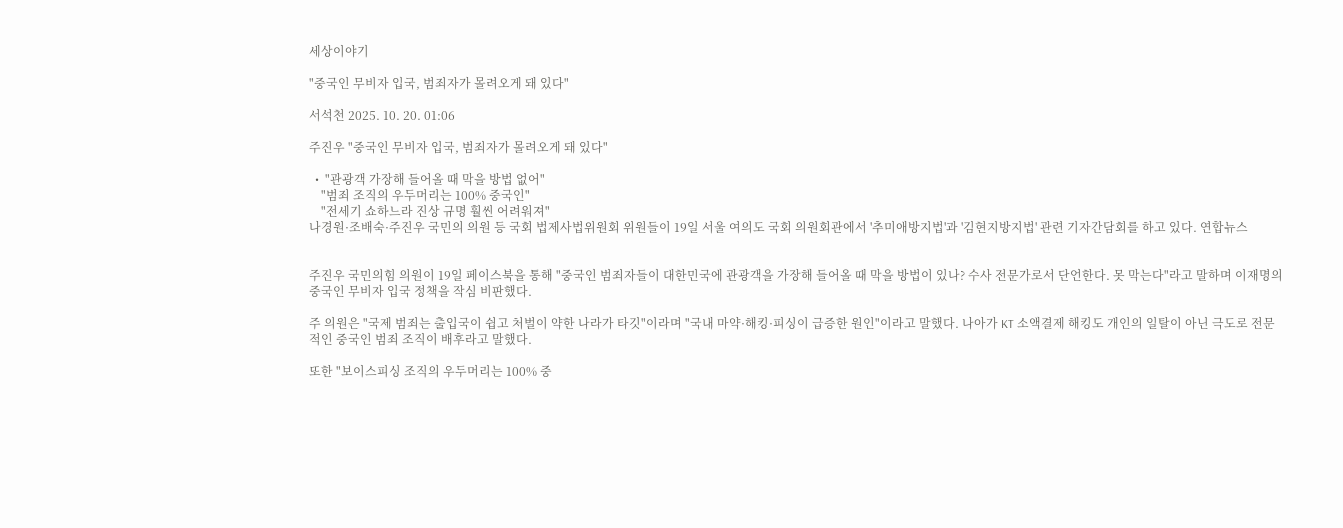세상이야기

"중국인 무비자 입국, 범죄자가 몰려오게 돼 있다"

서석천 2025. 10. 20. 01:06

주진우 "중국인 무비자 입국, 범죄자가 몰려오게 돼 있다"

  •  "관광객 가장해 들어올 때 막을 방법 없어"
    "범죄 조직의 우두머리는 100% 중국인"
    "전세기 쇼하느라 진상 규명 훨씬 어려워져"
나경원·조배숙·주진우 국민의 의원 등 국회 법제사법위원회 위원들이 19일 서울 여의도 국회 의원회관에서 '추미애방지법'과 '김현지방지법' 관련 기자간담회를 하고 있다. 연합뉴스


주진우 국민의힘 의원이 19일 페이스북을 통해 "중국인 범죄자들이 대한민국에 관광객을 가장해 들어올 때 막을 방법이 있나? 수사 전문가로서 단언한다. 못 막는다"라고 말하며 이재명의 중국인 무비자 입국 정책을 작심 비판했다.

주 의원은 "국제 범죄는 출입국이 쉽고 처벌이 약한 나라가 타깃"이라며 "국내 마약·해킹·피싱이 급증한 원인"이라고 말했다. 나아가 KT 소액결제 해킹도 개인의 일탈이 아닌 극도로 전문적인 중국인 범죄 조직이 배후라고 말했다.

또한 "보이스피싱 조직의 우두머리는 100% 중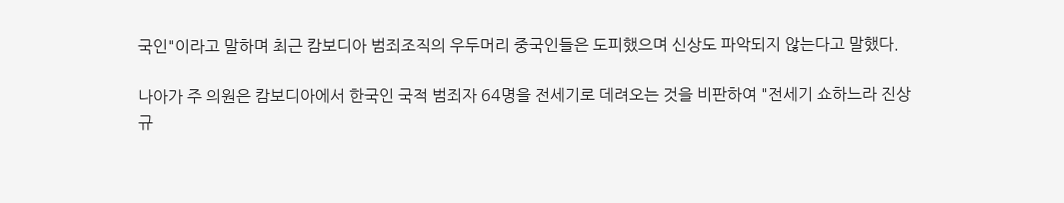국인"이라고 말하며 최근 캄보디아 범죄조직의 우두머리 중국인들은 도피했으며 신상도 파악되지 않는다고 말했다.

나아가 주 의원은 캄보디아에서 한국인 국적 범죄자 64명을 전세기로 데려오는 것을 비판하여 "전세기 쇼하느라 진상 규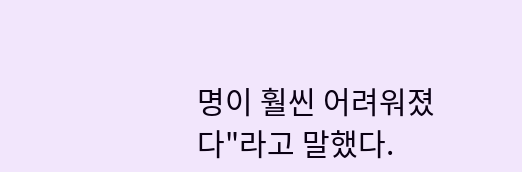명이 훨씬 어려워졌다"라고 말했다.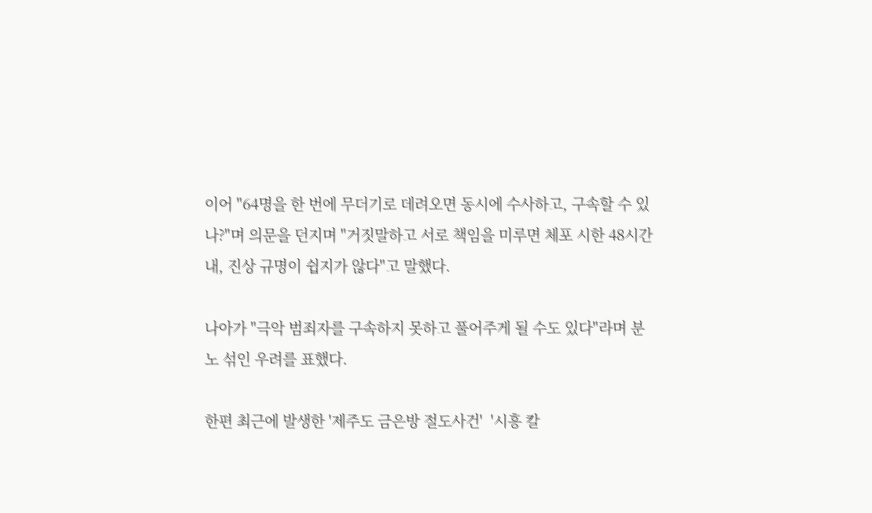이어 "64명을 한 번에 무더기로 데려오면 동시에 수사하고, 구속할 수 있나?"며 의문을 던지며 "거짓말하고 서로 책임을 미루면 체포 시한 48시간 내, 진상 규명이 쉽지가 않다"고 말했다.

나아가 "극악 범죄자를 구속하지 못하고 풀어주게 될 수도 있다"라며 분노 섞인 우려를 표했다.

한편 최근에 발생한 '제주도 금은방 절도사건'  '시흥 칼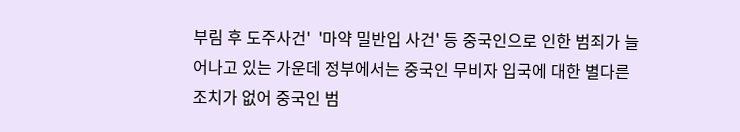부림 후 도주사건'  '마약 밀반입 사건' 등 중국인으로 인한 범죄가 늘어나고 있는 가운데 정부에서는 중국인 무비자 입국에 대한 별다른 조치가 없어 중국인 범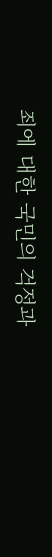죄에 대한 국민의 걱정과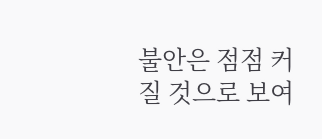불안은 점점 커질 것으로 보여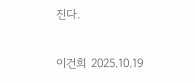진다.

이건희 2025.10.19